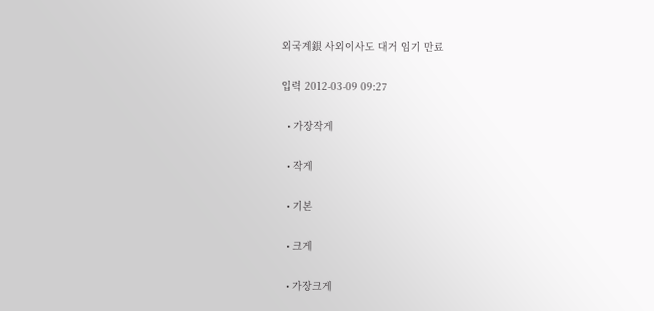외국계銀 사외이사도 대거 임기 만료

입력 2012-03-09 09:27

  • 가장작게

  • 작게

  • 기본

  • 크게

  • 가장크게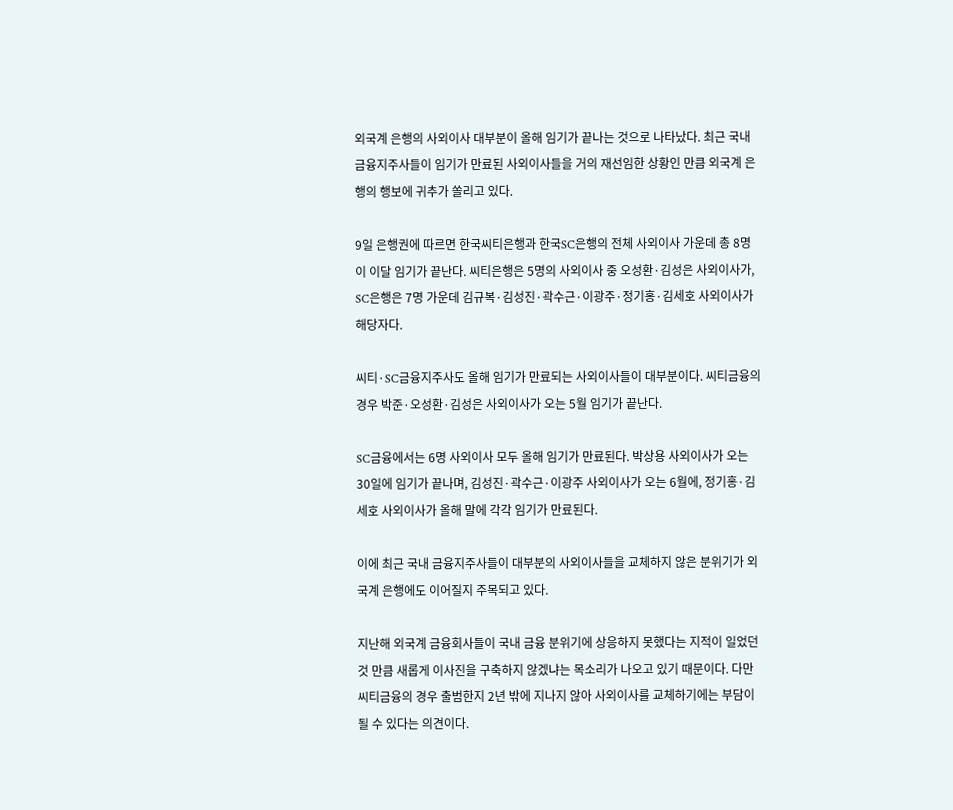외국계 은행의 사외이사 대부분이 올해 임기가 끝나는 것으로 나타났다. 최근 국내 금융지주사들이 임기가 만료된 사외이사들을 거의 재선임한 상황인 만큼 외국계 은행의 행보에 귀추가 쏠리고 있다.

9일 은행권에 따르면 한국씨티은행과 한국SC은행의 전체 사외이사 가운데 총 8명이 이달 임기가 끝난다. 씨티은행은 5명의 사외이사 중 오성환·김성은 사외이사가, SC은행은 7명 가운데 김규복·김성진·곽수근·이광주·정기홍·김세호 사외이사가 해당자다.

씨티·SC금융지주사도 올해 임기가 만료되는 사외이사들이 대부분이다. 씨티금융의 경우 박준·오성환·김성은 사외이사가 오는 5월 임기가 끝난다.

SC금융에서는 6명 사외이사 모두 올해 임기가 만료된다. 박상용 사외이사가 오는 30일에 임기가 끝나며, 김성진·곽수근·이광주 사외이사가 오는 6월에, 정기홍·김세호 사외이사가 올해 말에 각각 임기가 만료된다.

이에 최근 국내 금융지주사들이 대부분의 사외이사들을 교체하지 않은 분위기가 외국계 은행에도 이어질지 주목되고 있다.

지난해 외국계 금융회사들이 국내 금융 분위기에 상응하지 못했다는 지적이 일었던 것 만큼 새롭게 이사진을 구축하지 않겠냐는 목소리가 나오고 있기 때문이다. 다만 씨티금융의 경우 출범한지 2년 밖에 지나지 않아 사외이사를 교체하기에는 부담이 될 수 있다는 의견이다.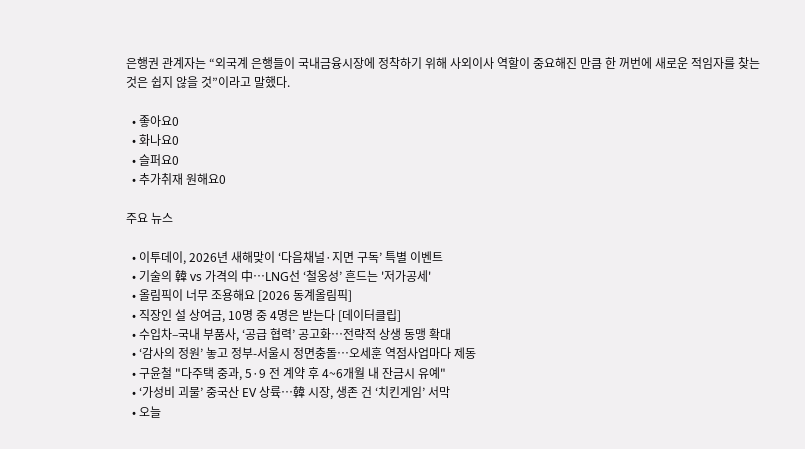은행권 관계자는 “외국계 은행들이 국내금융시장에 정착하기 위해 사외이사 역할이 중요해진 만큼 한 꺼번에 새로운 적임자를 찾는 것은 쉽지 않을 것”이라고 말했다.

  • 좋아요0
  • 화나요0
  • 슬퍼요0
  • 추가취재 원해요0

주요 뉴스

  • 이투데이, 2026년 새해맞이 ‘다음채널·지면 구독’ 특별 이벤트
  • 기술의 韓 vs 가격의 中…LNG선 ‘철옹성’ 흔드는 '저가공세'
  • 올림픽이 너무 조용해요 [2026 동계올림픽]
  • 직장인 설 상여금, 10명 중 4명은 받는다 [데이터클립]
  • 수입차–국내 부품사, ‘공급 협력’ 공고화…전략적 상생 동맹 확대
  • ‘감사의 정원’ 놓고 정부-서울시 정면충돌…오세훈 역점사업마다 제동
  • 구윤철 "다주택 중과, 5·9 전 계약 후 4~6개월 내 잔금시 유예"
  • ‘가성비 괴물’ 중국산 EV 상륙…韓 시장, 생존 건 ‘치킨게임’ 서막
  • 오늘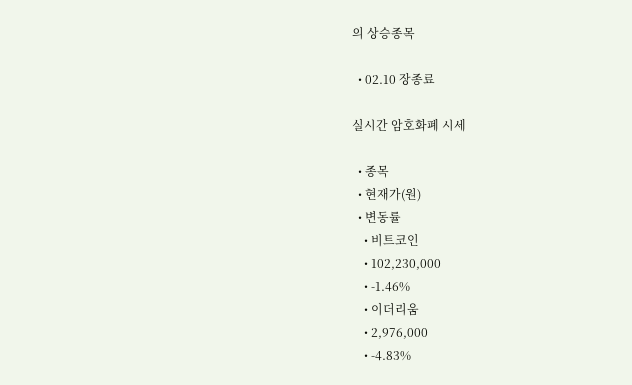의 상승종목

  • 02.10 장종료

실시간 암호화폐 시세

  • 종목
  • 현재가(원)
  • 변동률
    • 비트코인
    • 102,230,000
    • -1.46%
    • 이더리움
    • 2,976,000
    • -4.83%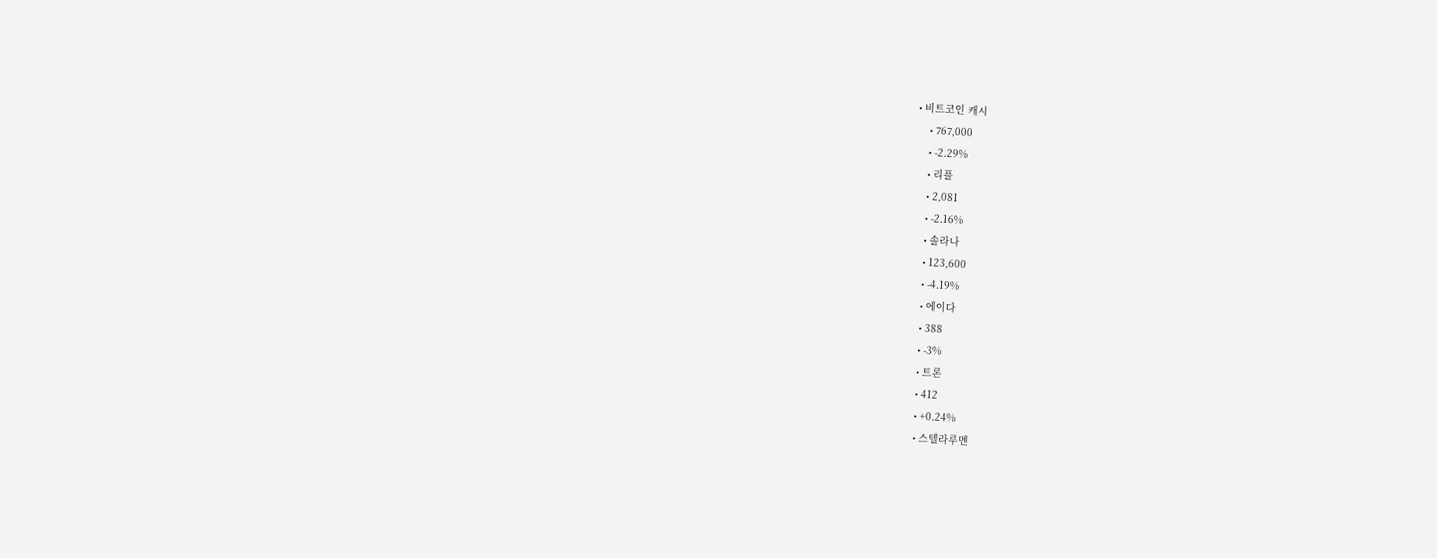• 비트코인 캐시
    • 767,000
    • -2.29%
    • 리플
    • 2,081
    • -2.16%
    • 솔라나
    • 123,600
    • -4.19%
    • 에이다
    • 388
    • -3%
    • 트론
    • 412
    • +0.24%
    • 스텔라루멘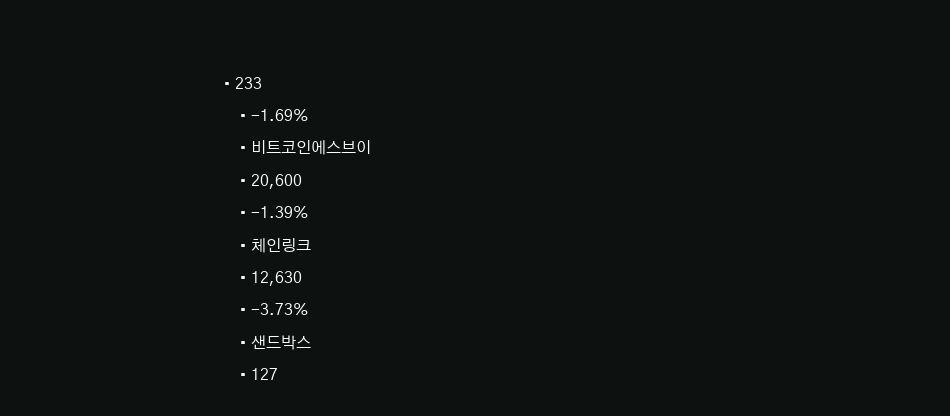• 233
    • -1.69%
    • 비트코인에스브이
    • 20,600
    • -1.39%
    • 체인링크
    • 12,630
    • -3.73%
    • 샌드박스
    • 127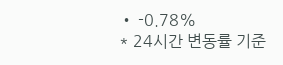• -0.78%
* 24시간 변동률 기준